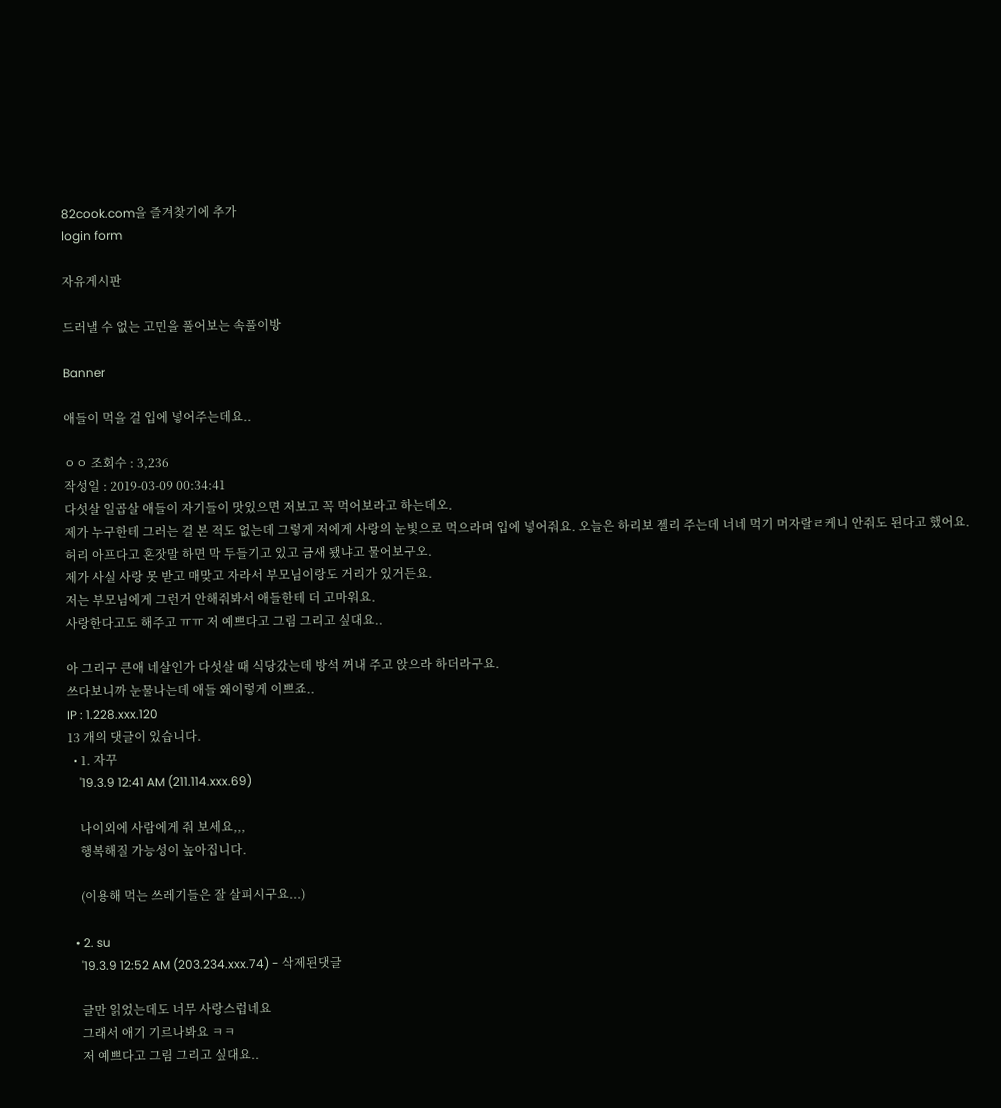82cook.com을 즐겨찾기에 추가
login form

자유게시판

드러낼 수 없는 고민을 풀어보는 속풀이방

Banner

애들이 먹을 걸 입에 넣어주는데요..

ㅇㅇ 조회수 : 3,236
작성일 : 2019-03-09 00:34:41
다섯살 일곱살 애들이 자기들이 맛있으면 저보고 꼭 먹어보라고 하는데오.
제가 누구한테 그러는 걸 본 적도 없는데 그렇게 저에게 사랑의 눈빛으로 먹으라며 입에 넣어줘요. 오늘은 하리보 젤리 주는데 너네 먹기 머자랄ㄹ케니 안줘도 된다고 했어요.
허리 아프다고 혼잣말 하면 막 두들기고 있고 금새 됐냐고 물어보구오.
제가 사실 사랑 못 받고 매맞고 자라서 부모님이랑도 거리가 있거든요.
저는 부모님에게 그런거 안해줘봐서 애들한테 더 고마워요.
사랑한다고도 해주고 ㅠㅠ 저 예쁘다고 그림 그리고 싶대요..

아 그리구 큰애 네살인가 다섯살 때 식당갔는데 방석 꺼내 주고 앉으라 하더라구요.
쓰다보니까 눈물나는데 애들 왜이렇게 이쁘죠..
IP : 1.228.xxx.120
13 개의 댓글이 있습니다.
  • 1. 자꾸
    '19.3.9 12:41 AM (211.114.xxx.69)

    나이외에 사람에게 줘 보세요,,,
    행복해질 가능성이 높아집니다.

    (이용해 먹는 쓰레기들은 잘 살피시구요...)

  • 2. su
    '19.3.9 12:52 AM (203.234.xxx.74) - 삭제된댓글

    글만 읽었는데도 너무 사랑스럽네요
    그래서 애기 기르나봐요 ㅋㅋ
    저 예쁘다고 그림 그리고 싶대요..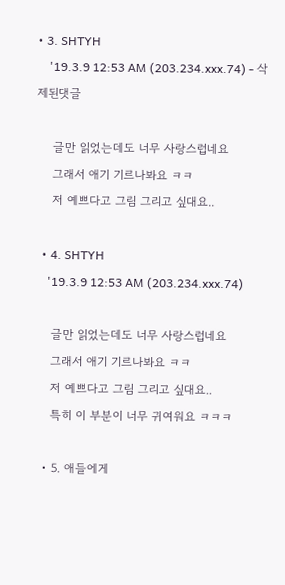• 3. SHTYH
    '19.3.9 12:53 AM (203.234.xxx.74) - 삭제된댓글

    글만 읽었는데도 너무 사랑스럽네요
    그래서 애기 기르나봐요 ㅋㅋ
    저 예쁘다고 그림 그리고 싶대요..

  • 4. SHTYH
    '19.3.9 12:53 AM (203.234.xxx.74)

    글만 읽었는데도 너무 사랑스럽네요
    그래서 애기 기르나봐요 ㅋㅋ
    저 예쁘다고 그림 그리고 싶대요..
    특히 이 부분이 너무 귀여워요 ㅋㅋㅋ

  • 5. 애들에게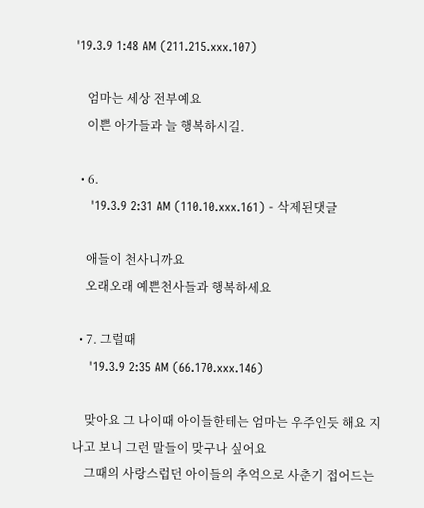'19.3.9 1:48 AM (211.215.xxx.107)

    엄마는 세상 전부예요
    이쁜 아가들과 늘 행복하시길.

  • 6.
    '19.3.9 2:31 AM (110.10.xxx.161) - 삭제된댓글

    애들이 천사니까요
    오래오래 예쁜천사들과 행복하세요

  • 7. 그럴때
    '19.3.9 2:35 AM (66.170.xxx.146)

    맞아요 그 나이때 아이들한테는 엄마는 우주인듯 해요 지나고 보니 그런 말들이 맞구나 싶어요
    그때의 사랑스럽던 아이들의 추억으로 사춘기 접어드는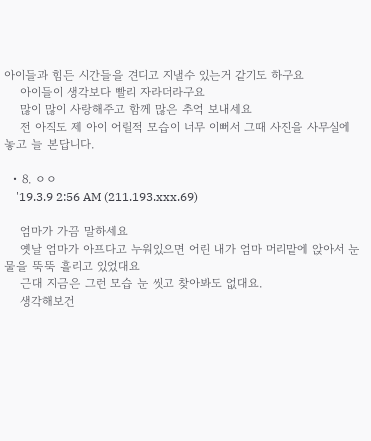아이들과 힘든 시간들을 견디고 지낼수 있는거 같기도 하구요
    아이들이 생각보다 빨리 자라더라구요
    많이 많이 사랑해주고 함께 많은 추억 보내세요
    전 아직도 제 아이 어릴적 모습이 너무 이뻐서 그때 사진을 사무실에 놓고 늘 본답니다.

  • 8. ㅇㅇ
    '19.3.9 2:56 AM (211.193.xxx.69)

    엄마가 가끔 말하세요
    옛날 엄마가 아프다고 누워있으면 어린 내가 엄마 머리맡에 앉아서 눈물을 뚝뚝 흘리고 있었대요
    근대 지금은 그런 모습 눈 씻고 찾아봐도 없대요.
    생각해보건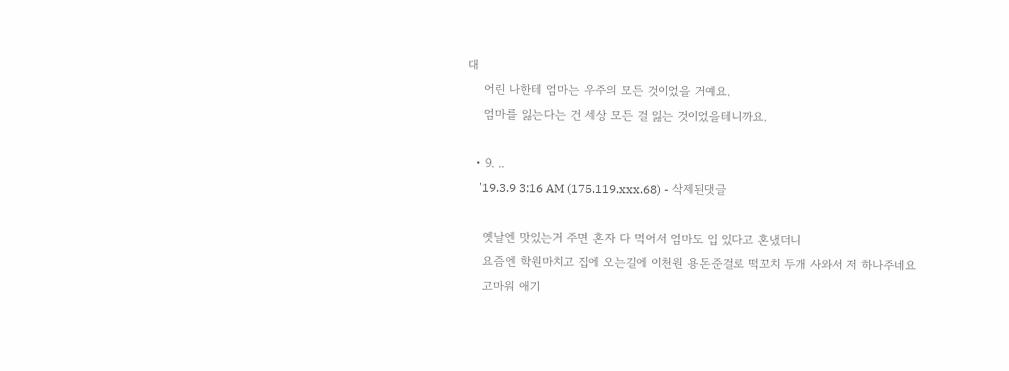대
    어린 나한테 엄마는 우주의 모든 것이었을 거예요.
    엄마를 잃는다는 건 세상 모든 걸 잃는 것이었을테니까요.

  • 9. ..
    '19.3.9 3:16 AM (175.119.xxx.68) - 삭제된댓글

    옛날엔 맛있는거 주면 혼자 다 먹어서 엄마도 입 있다고 혼냈더니
    요즘엔 학원마치고 집에 오는길에 이천원 용돈준걸로 떡꼬치 두개 사와서 저 하나주네요
    고마워 애기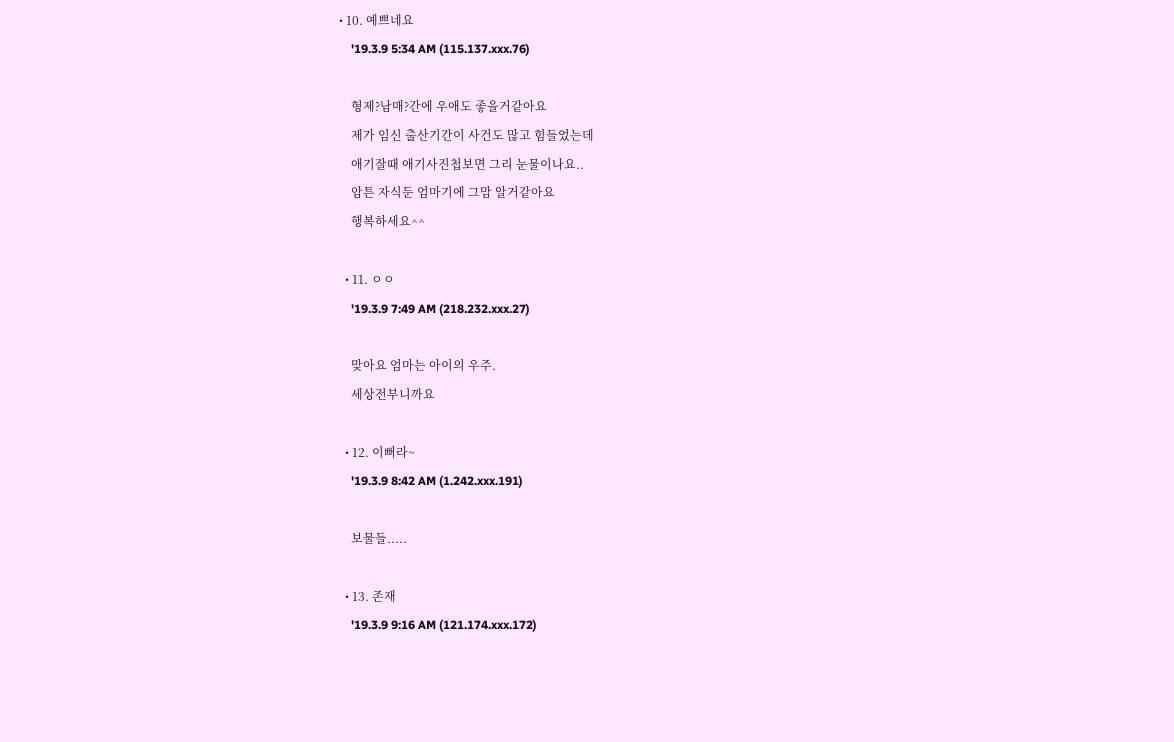• 10. 예쁘네요
    '19.3.9 5:34 AM (115.137.xxx.76)

    형제?남매?간에 우애도 좋을거같아요
    제가 임신 출산기간이 사건도 많고 힘들었는데
    애기잘때 애기사진첩보면 그리 눈물이나요..
    암튼 자식둔 엄마기에 그맘 알거같아요
    행복하세요^^

  • 11. ㅇㅇ
    '19.3.9 7:49 AM (218.232.xxx.27)

    맞아요 엄마는 아이의 우주.
    세상전부니까요

  • 12. 이뻐라~
    '19.3.9 8:42 AM (1.242.xxx.191)

    보물들.....

  • 13. 존재
    '19.3.9 9:16 AM (121.174.xxx.172)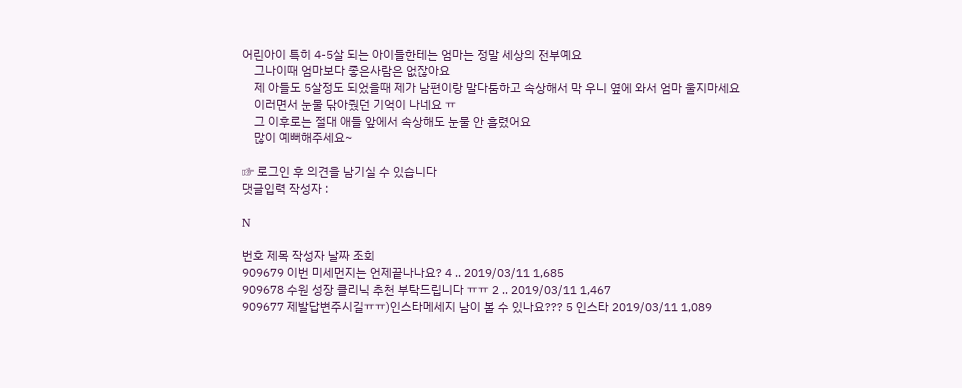어린아이 특히 4-5살 되는 아이들한테는 엄마는 정말 세상의 전부예요
    그나이때 엄마보다 좋은사람은 없잖아요
    제 아들도 5살정도 되었을때 제가 남편이랑 말다툼하고 속상해서 막 우니 옆에 와서 엄마 울지마세요
    이러면서 눈물 닦아줬던 기억이 나네요 ㅠ
    그 이후로는 절대 애들 앞에서 속상해도 눈물 안 흘렸어요
    많이 예뻐해주세요~

☞ 로그인 후 의견을 남기실 수 있습니다
댓글입력 작성자 :

N

번호 제목 작성자 날짜 조회
909679 이번 미세먼지는 언제끝나나요? 4 .. 2019/03/11 1,685
909678 수원 성장 클리닉 추천 부탁드립니다 ㅠㅠ 2 .. 2019/03/11 1,467
909677 제발답변주시길ㅠㅠ)인스타메세지 남이 볼 수 있나요??? 5 인스타 2019/03/11 1,089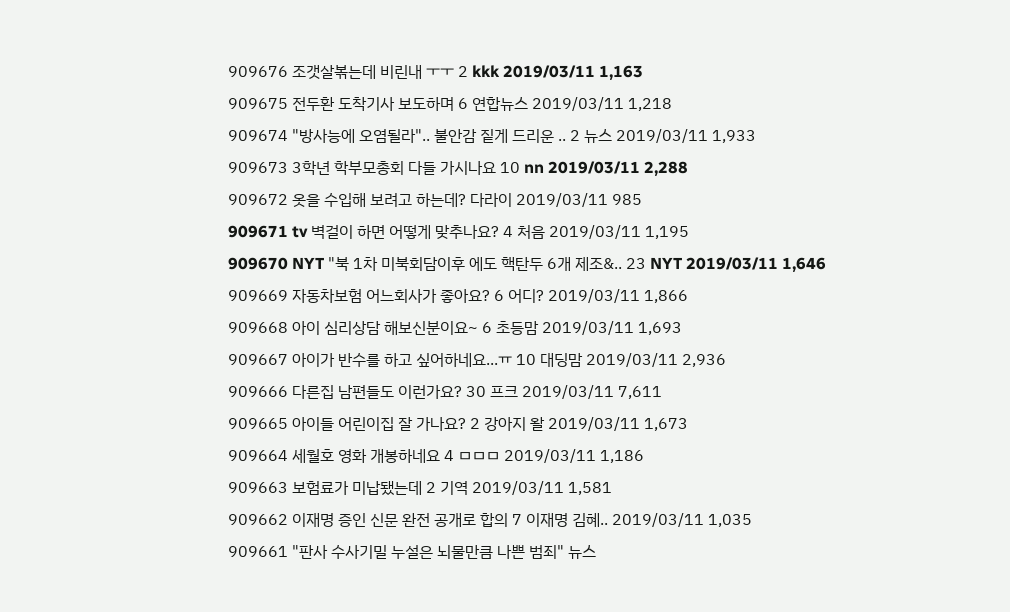909676 조갯살볶는데 비린내 ㅜㅜ 2 kkk 2019/03/11 1,163
909675 전두환 도착기사 보도하며 6 연합뉴스 2019/03/11 1,218
909674 "방사능에 오염될라".. 불안감 짙게 드리운 .. 2 뉴스 2019/03/11 1,933
909673 3학년 학부모총회 다들 가시나요 10 nn 2019/03/11 2,288
909672 옷을 수입해 보려고 하는데? 다라이 2019/03/11 985
909671 tv 벽걸이 하면 어떻게 맞추나요? 4 처음 2019/03/11 1,195
909670 NYT "북 1차 미북회담이후 에도 핵탄두 6개 제조&.. 23 NYT 2019/03/11 1,646
909669 자동차보험 어느회사가 좋아요? 6 어디? 2019/03/11 1,866
909668 아이 심리상담 해보신분이요~ 6 초등맘 2019/03/11 1,693
909667 아이가 반수를 하고 싶어하네요...ㅠ 10 대딩맘 2019/03/11 2,936
909666 다른집 남편들도 이런가요? 30 프크 2019/03/11 7,611
909665 아이들 어린이집 잘 가나요? 2 강아지 왈 2019/03/11 1,673
909664 세월호 영화 개봉하네요 4 ㅁㅁㅁ 2019/03/11 1,186
909663 보험료가 미납됐는데 2 기역 2019/03/11 1,581
909662 이재명 증인 신문 완전 공개로 합의 7 이재명 김혜.. 2019/03/11 1,035
909661 "판사 수사기밀 누설은 뇌물만큼 나쁜 범죄" 뉴스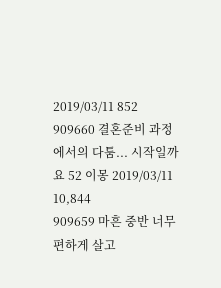2019/03/11 852
909660 결혼준비 과정에서의 다툼... 시작일까요 52 이몽 2019/03/11 10,844
909659 마흔 중반 너무 편하게 살고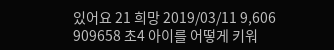있어요 21 희망 2019/03/11 9,606
909658 초4 아이를 어떻게 키워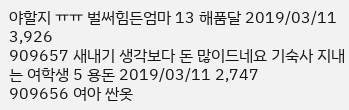야할지 ㅠㅠ 벌써힘든엄마 13 해품달 2019/03/11 3,926
909657 새내기 생각보다 돈 많이드네요 기숙사 지내는 여학생 5 용돈 2019/03/11 2,747
909656 여아 싼옷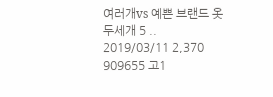여러개vs 예쁜 브랜드 옷 두세개 5 .. 2019/03/11 2,370
909655 고1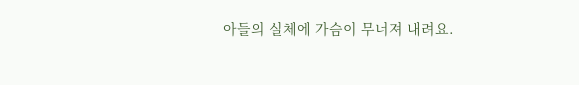아들의 실체에 가슴이 무너져 내려요.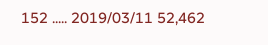152 ..... 2019/03/11 52,462